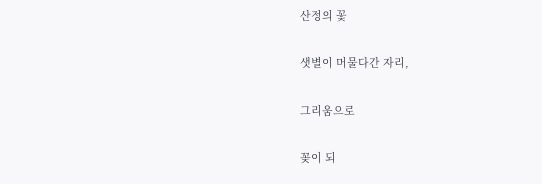산정의 꽃

샛별이 머물다간 자리,

그리움으로

꽂이 되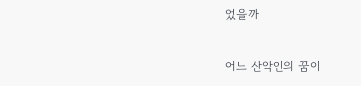었을까


어느 산악인의 꿈이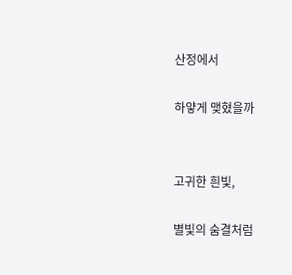산정에서

하얗게 맺혔을까


고귀한 흰빛,

별빛의 숨결처럼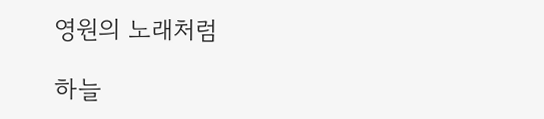영원의 노래처럼

하늘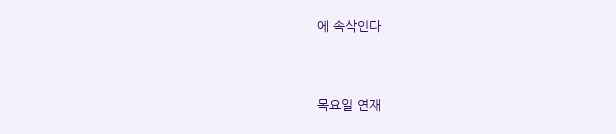에 속삭인다


목요일 연재